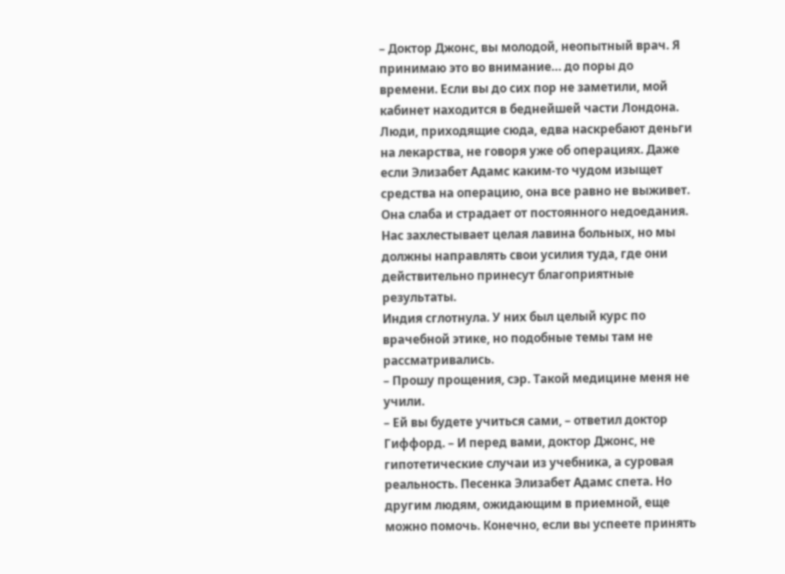– Доктор Джонс, вы молодой, неопытный врач. Я принимаю это во внимание… до поры до времени. Если вы до сих пор не заметили, мой кабинет находится в беднейшей части Лондона. Люди, приходящие сюда, едва наскребают деньги на лекарства, не говоря уже об операциях. Даже если Элизабет Адамс каким-то чудом изыщет средства на операцию, она все равно не выживет. Она слаба и страдает от постоянного недоедания. Нас захлестывает целая лавина больных, но мы должны направлять свои усилия туда, где они действительно принесут благоприятные результаты.
Индия сглотнула. У них был целый курс по врачебной этике, но подобные темы там не рассматривались.
– Прошу прощения, сэр. Такой медицине меня не учили.
– Ей вы будете учиться сами, – ответил доктор Гиффорд. – И перед вами, доктор Джонс, не гипотетические случаи из учебника, а суровая реальность. Песенка Элизабет Адамс спета. Но другим людям, ожидающим в приемной, еще можно помочь. Конечно, если вы успеете принять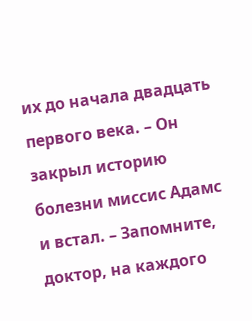их до начала двадцать первого века. – Он закрыл историю болезни миссис Адамс и встал. – Запомните, доктор, на каждого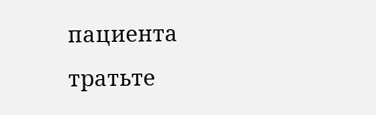пациента тратьте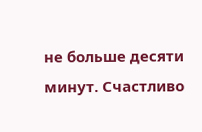не больше десяти минут. Счастливо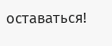оставаться!